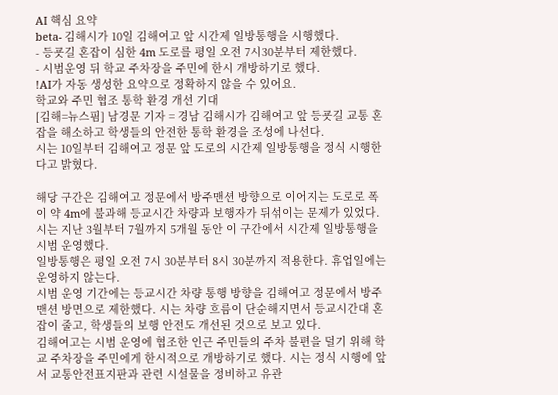AI 핵심 요약
beta- 김해시가 10일 김해여고 앞 시간제 일방통행을 시행했다.
- 등굣길 혼잡이 심한 4m 도로를 평일 오전 7시30분부터 제한했다.
- 시범운영 뒤 학교 주차장을 주민에 한시 개방하기로 했다.
!AI가 자동 생성한 요약으로 정확하지 않을 수 있어요.
학교와 주민 협조 통학 환경 개선 기대
[김해=뉴스핌] 남경문 기자 = 경남 김해시가 김해여고 앞 등굣길 교통 혼잡을 해소하고 학생들의 안전한 통학 환경을 조성에 나선다.
시는 10일부터 김해여고 정문 앞 도로의 시간제 일방통행을 정식 시행한다고 밝혔다.

해당 구간은 김해여고 정문에서 방주맨션 방향으로 이어지는 도로로 폭이 약 4m에 불과해 등교시간 차량과 보행자가 뒤섞이는 문제가 있었다. 시는 지난 3월부터 7월까지 5개월 동안 이 구간에서 시간제 일방통행을 시범 운영했다.
일방통행은 평일 오전 7시 30분부터 8시 30분까지 적용한다. 휴업일에는 운영하지 않는다.
시범 운영 기간에는 등교시간 차량 통행 방향을 김해여고 정문에서 방주맨션 방면으로 제한했다. 시는 차량 흐름이 단순해지면서 등교시간대 혼잡이 줄고, 학생들의 보행 안전도 개선된 것으로 보고 있다.
김해여고는 시범 운영에 협조한 인근 주민들의 주차 불편을 덜기 위해 학교 주차장을 주민에게 한시적으로 개방하기로 했다. 시는 정식 시행에 앞서 교통안전표지판과 관련 시설물을 정비하고 유관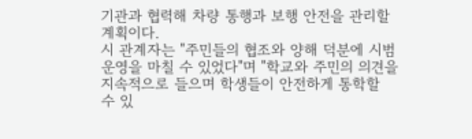기관과 협력해 차량 통행과 보행 안전을 관리할 계획이다.
시 관계자는 "주민들의 협조와 양해 덕분에 시범 운영을 마칠 수 있었다"며 "학교와 주민의 의견을 지속적으로 들으며 학생들이 안전하게 통학할 수 있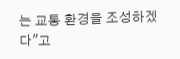는 교통 환경을 조성하겠다"고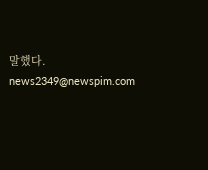말했다.
news2349@newspim.com